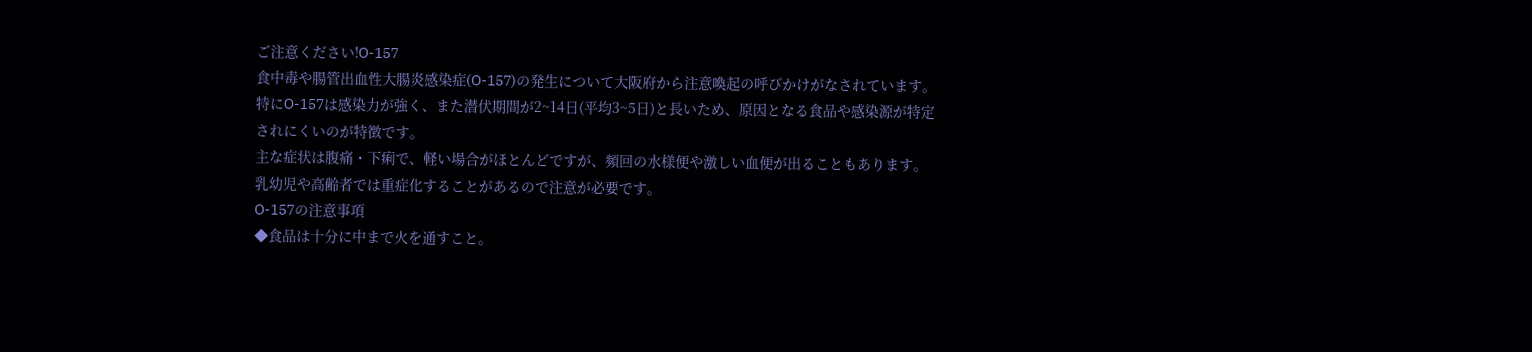ご注意ください!O-157
食中毒や腸管出血性大腸炎感染症(O-157)の発生について大阪府から注意喚起の呼びかけがなされています。
特にO-157は感染力が強く、また潜伏期間が2~14日(平均3~5日)と長いため、原因となる食品や感染源が特定されにくいのが特徴です。
主な症状は腹痛・下痢で、軽い場合がほとんどですが、頻回の水様便や激しい血便が出ることもあります。乳幼児や高齢者では重症化することがあるので注意が必要です。
O-157の注意事項
◆食品は十分に中まで火を通すこと。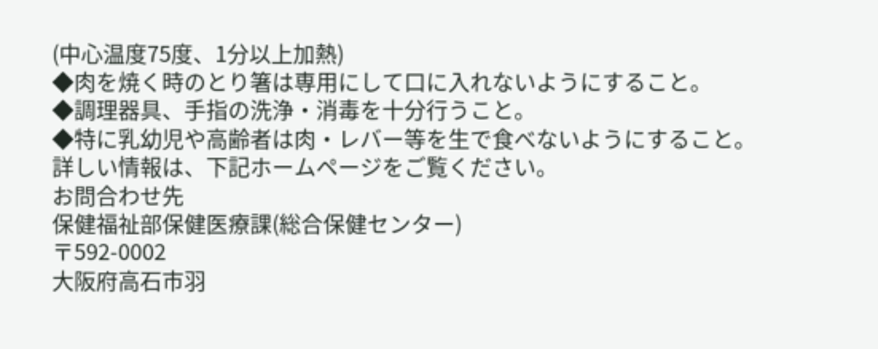(中心温度75度、1分以上加熱)
◆肉を焼く時のとり箸は専用にして口に入れないようにすること。
◆調理器具、手指の洗浄・消毒を十分行うこと。
◆特に乳幼児や高齢者は肉・レバー等を生で食べないようにすること。
詳しい情報は、下記ホームページをご覧ください。
お問合わせ先
保健福祉部保健医療課(総合保健センター)
〒592-0002
大阪府高石市羽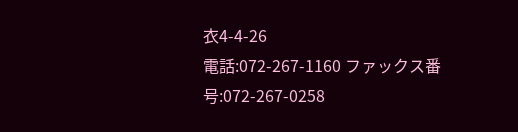衣4-4-26
電話:072-267-1160 ファックス番号:072-267-0258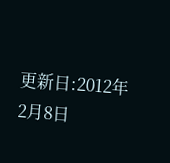更新日:2012年2月8日